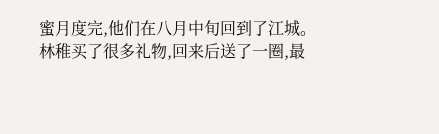蜜月度完,他们在八月中旬回到了江城。
林稚买了很多礼物,回来后送了一圈,最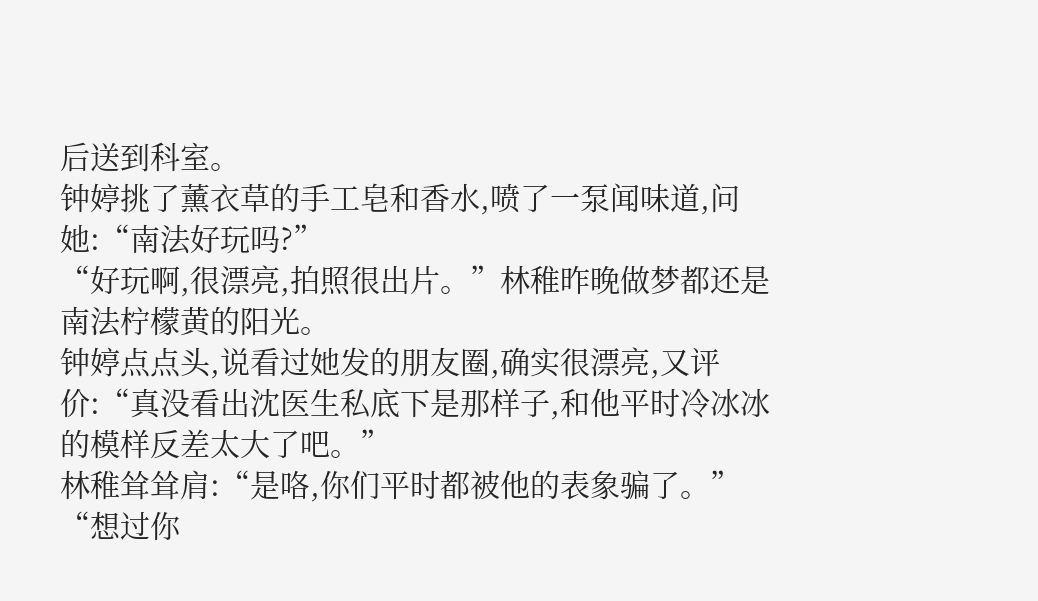后送到科室。
钟婷挑了薰衣草的手工皂和香水,喷了一泵闻味道,问她:“南法好玩吗?”
“好玩啊,很漂亮,拍照很出片。”林稚昨晚做梦都还是南法柠檬黄的阳光。
钟婷点点头,说看过她发的朋友圈,确实很漂亮,又评价:“真没看出沈医生私底下是那样子,和他平时冷冰冰的模样反差太大了吧。”
林稚耸耸肩:“是咯,你们平时都被他的表象骗了。”
“想过你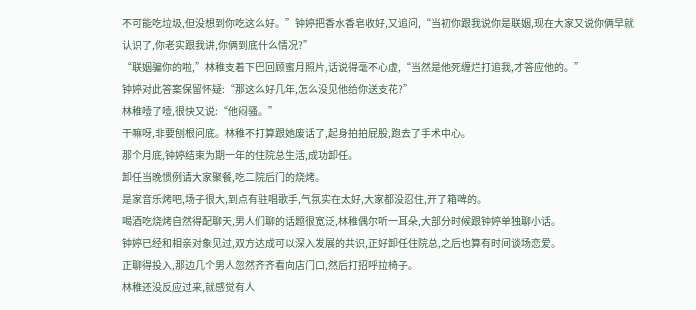不可能吃垃圾,但没想到你吃这么好。”钟婷把香水香皂收好,又追问,“当初你跟我说你是联姻,现在大家又说你俩早就认识了,你老实跟我讲,你俩到底什么情况?”
“联姻骗你的啦,”林稚支着下巴回顾蜜月照片,话说得毫不心虚,“当然是他死缠烂打追我,才答应他的。”
钟婷对此答案保留怀疑:“那这么好几年,怎么没见他给你送支花?”
林稚噎了噎,很快又说:“他闷骚。”
干嘛呀,非要刨根问底。林稚不打算跟她废话了,起身拍拍屁股,跑去了手术中心。
那个月底,钟婷结束为期一年的住院总生活,成功卸任。
卸任当晚惯例请大家聚餐,吃二院后门的烧烤。
是家音乐烤吧,场子很大,到点有驻唱歌手,气氛实在太好,大家都没忍住,开了箱啤的。
喝酒吃烧烤自然得配聊天,男人们聊的话题很宽泛,林稚偶尔听一耳朵,大部分时候跟钟婷单独聊小话。
钟婷已经和相亲对象见过,双方达成可以深入发展的共识,正好卸任住院总,之后也算有时间谈场恋爱。
正聊得投入,那边几个男人忽然齐齐看向店门口,然后打招呼拉椅子。
林稚还没反应过来,就感觉有人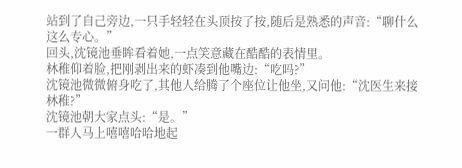站到了自己旁边,一只手轻轻在头顶按了按,随后是熟悉的声音:“聊什么这么专心。”
回头,沈镜池垂眸看着她,一点笑意藏在酷酷的表情里。
林稚仰着脸,把刚剥出来的虾凑到他嘴边:“吃吗?”
沈镜池微微俯身吃了,其他人给腾了个座位让他坐,又问他:“沈医生来接林稚?”
沈镜池朝大家点头:“是。”
一群人马上嘻嘻哈哈地起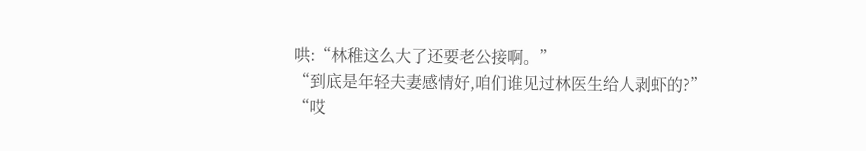哄:“林稚这么大了还要老公接啊。”
“到底是年轻夫妻感情好,咱们谁见过林医生给人剥虾的?”
“哎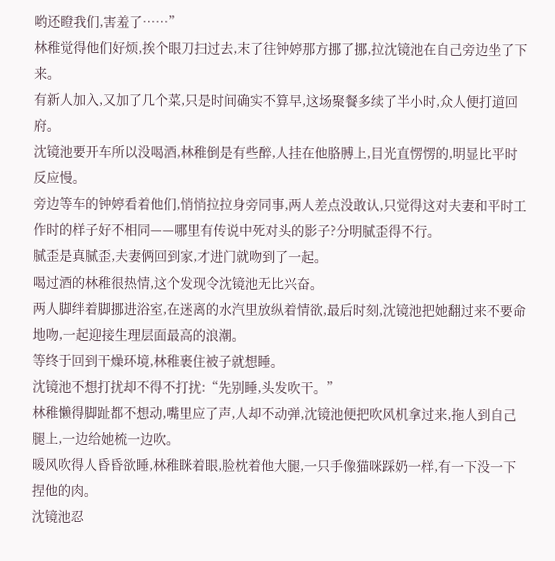哟还瞪我们,害羞了……”
林稚觉得他们好烦,挨个眼刀扫过去,末了往钟婷那方挪了挪,拉沈镜池在自己旁边坐了下来。
有新人加入,又加了几个菜,只是时间确实不算早,这场聚餐多续了半小时,众人便打道回府。
沈镜池要开车所以没喝酒,林稚倒是有些醉,人挂在他胳膊上,目光直愣愣的,明显比平时反应慢。
旁边等车的钟婷看着他们,悄悄拉拉身旁同事,两人差点没敢认,只觉得这对夫妻和平时工作时的样子好不相同——哪里有传说中死对头的影子?分明腻歪得不行。
腻歪是真腻歪,夫妻俩回到家,才进门就吻到了一起。
喝过酒的林稚很热情,这个发现令沈镜池无比兴奋。
两人脚绊着脚挪进浴室,在迷离的水汽里放纵着情欲,最后时刻,沈镜池把她翻过来不要命地吻,一起迎接生理层面最高的浪潮。
等终于回到干燥环境,林稚裹住被子就想睡。
沈镜池不想打扰却不得不打扰:“先别睡,头发吹干。”
林稚懒得脚趾都不想动,嘴里应了声,人却不动弹,沈镜池便把吹风机拿过来,拖人到自己腿上,一边给她梳一边吹。
暖风吹得人昏昏欲睡,林稚眯着眼,脸枕着他大腿,一只手像猫咪踩奶一样,有一下没一下捏他的肉。
沈镜池忍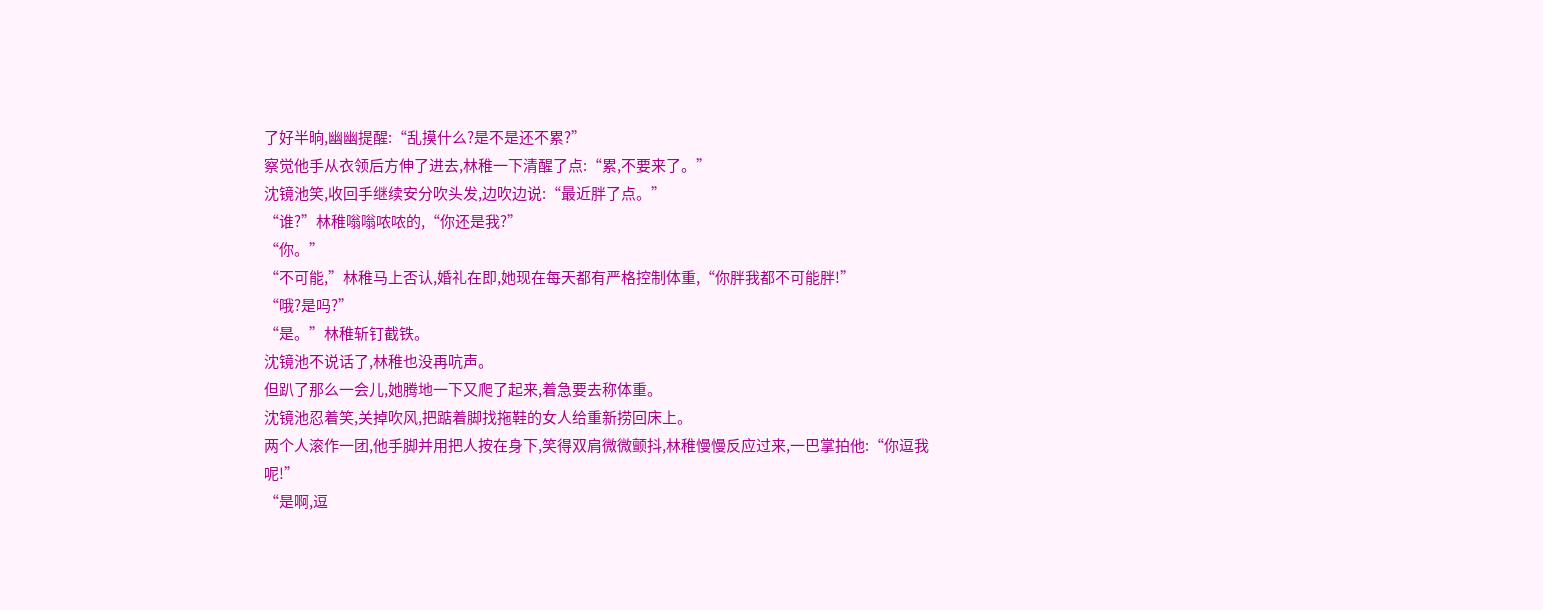了好半晌,幽幽提醒:“乱摸什么?是不是还不累?”
察觉他手从衣领后方伸了进去,林稚一下清醒了点:“累,不要来了。”
沈镜池笑,收回手继续安分吹头发,边吹边说:“最近胖了点。”
“谁?”林稚嗡嗡哝哝的,“你还是我?”
“你。”
“不可能,”林稚马上否认,婚礼在即,她现在每天都有严格控制体重,“你胖我都不可能胖!”
“哦?是吗?”
“是。”林稚斩钉截铁。
沈镜池不说话了,林稚也没再吭声。
但趴了那么一会儿,她腾地一下又爬了起来,着急要去称体重。
沈镜池忍着笑,关掉吹风,把踮着脚找拖鞋的女人给重新捞回床上。
两个人滚作一团,他手脚并用把人按在身下,笑得双肩微微颤抖,林稚慢慢反应过来,一巴掌拍他:“你逗我呢!”
“是啊,逗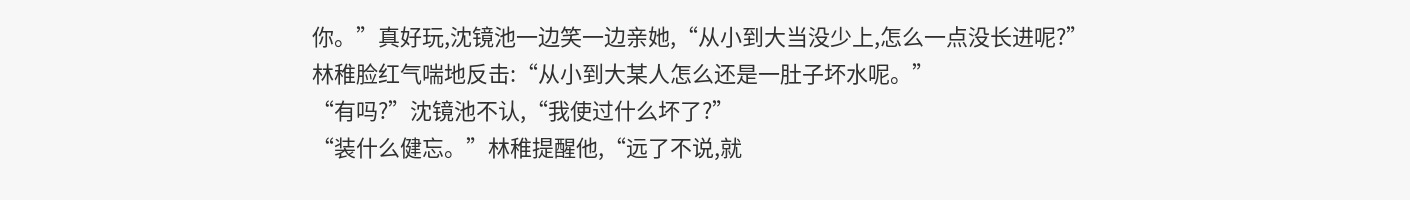你。”真好玩,沈镜池一边笑一边亲她,“从小到大当没少上,怎么一点没长进呢?”
林稚脸红气喘地反击:“从小到大某人怎么还是一肚子坏水呢。”
“有吗?”沈镜池不认,“我使过什么坏了?”
“装什么健忘。”林稚提醒他,“远了不说,就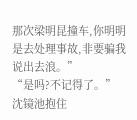那次梁明昆撞车,你明明是去处理事故,非要骗我说出去浪。”
“是吗?不记得了。”
沈镜池抱住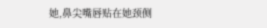她,鼻尖嘴唇贴在她颈侧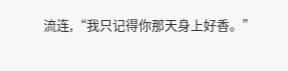流连,“我只记得你那天身上好香。”